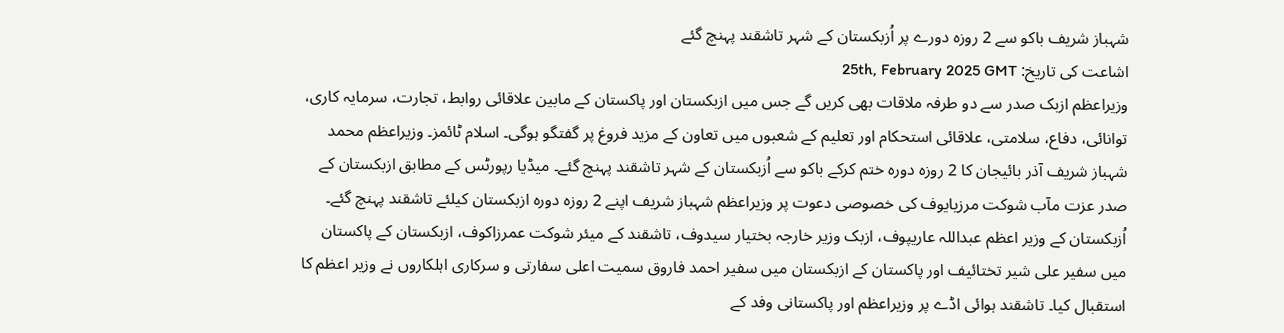شہباز شریف باکو سے 2 روزہ دورے پر اُزبکستان کے شہر تاشقند پہنچ گئے
اشاعت کی تاریخ: 25th, February 2025 GMT
وزیراعظم ازبک صدر سے دو طرفہ ملاقات بھی کریں گے جس میں ازبکستان اور پاکستان کے مابین علاقائی روابط، تجارت، سرمایہ کاری، توانائی، دفاع، سلامتی، علاقائی استحکام اور تعلیم کے شعبوں میں تعاون کے مزید فروغ پر گفتگو ہوگی۔ اسلام ٹائمز۔ وزیراعظم محمد شہباز شریف آذر بائیجان کا 2 روزہ دورہ ختم کرکے باکو سے اُزبکستان کے شہر تاشقند پہنچ گئے۔ میڈیا رپورٹس کے مطابق ازبکستان کے صدر عزت مآب شوکت مرزیایوف کی خصوصی دعوت پر وزیراعظم شہباز شریف اپنے 2 روزہ دورہ ازبکستان کیلئے تاشقند پہنچ گئے۔ اُزبکستان کے وزیر اعظم عبداللہ عاریپوف، ازبک وزیر خارجہ بختیار سیدوف، تاشقند کے میئر شوکت عمرزاکوف، ازبکستان کے پاکستان میں سفیر علی شیر تختائیف اور پاکستان کے ازبکستان میں سفیر احمد فاروق سمیت اعلی سفارتی و سرکاری اہلکاروں نے وزیر اعظم کا استقبال کیا۔ تاشقند ہوائی اڈے پر وزیراعظم اور پاکستانی وفد کے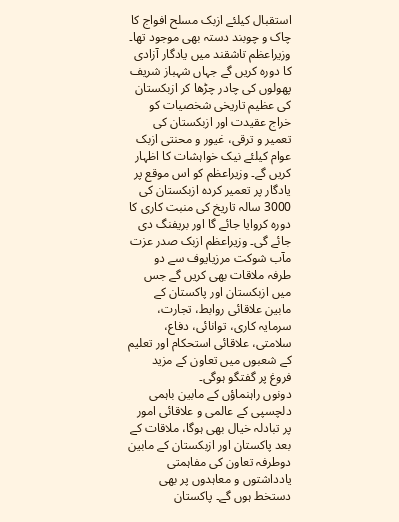استقبال کیلئے ازبک مسلح افواج کا چاک و چوبند دستہ بھی موجود تھا۔
وزیراعظم تاشقند میں یادگار آزادی کا دورہ کریں گے جہاں شہباز شریف پھولوں کی چادر چڑھا کر ازبکستان کی عظیم تاریخی شخصیات کو خراج عقیدت اور ازبکستان کی تعمیر و ترقی، غیور و محنتی ازبک عوام کیلئے نیک خواہشات کا اظہار کریں گے۔ وزیراعظم کو اس موقع پر یادگار پر تعمیر کردہ ازبکستان کی 3000 سالہ تاریخ کی منبت کاری کا دورہ کروایا جائے گا اور بریفنگ دی جائے گی۔ وزیراعظم ازبک صدر عزت مآب شوکت مرزیایوف سے دو طرفہ ملاقات بھی کریں گے جس میں ازبکستان اور پاکستان کے مابین علاقائی روابط، تجارت، سرمایہ کاری، توانائی، دفاع، سلامتی، علاقائی استحکام اور تعلیم کے شعبوں میں تعاون کے مزید فروغ پر گفتگو ہوگی۔
دونوں راہنماؤں کے مابین باہمی دلچسپی کے عالمی و علاقائی امور پر تبادلہ خیال بھی ہوگا، ملاقات کے بعد پاکستان اور ازبکستان کے مابین دوطرفہ تعاون کی مفاہمتی یادداشتوں و معاہدوں پر بھی دستخط ہوں گے۔ پاکستان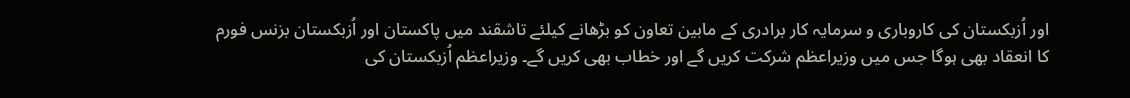اور اُزبکستان کی کاروباری و سرمایہ کار برادری کے مابین تعاون کو بڑھانے کیلئے تاشقند میں پاکستان اور اُزبکستان بزنس فورم کا انعقاد بھی ہوگا جس میں وزیراعظم شرکت کریں گے اور خطاب بھی کریں گے۔ وزیراعظم اُزبکستان کی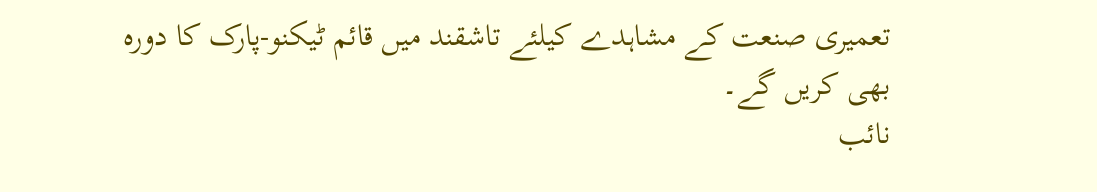تعمیری صنعت کے مشاہدے کیلئے تاشقند میں قائم ٹیکنو-پارک کا دورہ بھی کریں گے۔
نائب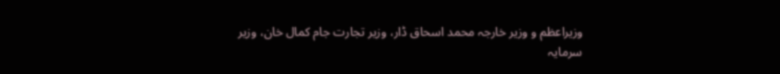وزیراعظم و وزیر خارجہ محمد اسحاق ڈار، وزیر تجارت جام کمال خان، وزیر سرمایہ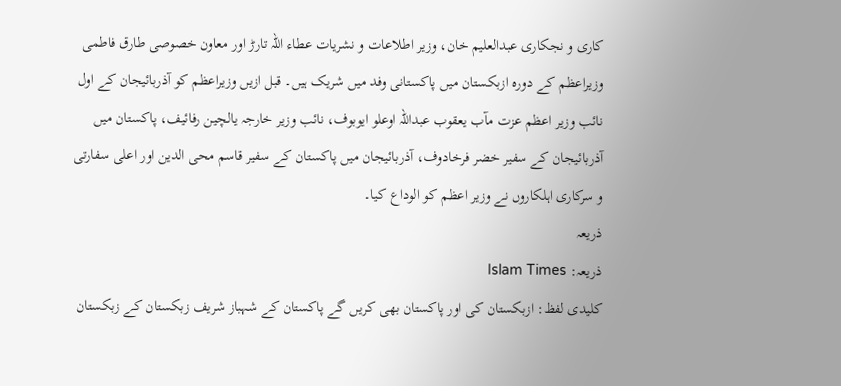کاری و نجکاری عبدالعلیم خان، وزیر اطلاعات و نشریات عطاء اللہ تارڑ اور معاون خصوصی طارق فاطمی وزیراعظم کے دورہ ازبکستان میں پاکستانی وفد میں شریک ہیں۔ قبل ازیں وزیراعظم کو آذربائیجان کے اول نائب وزیر اعظم عزت مآب یعقوب عبداللہ اوعلو ایوبوف، نائب وزیر خارجہ یالچین رفائیف، پاکستان میں آذربائیجان کے سفیر خضر فرخادوف، آذربائیجان میں پاکستان کے سفیر قاسم محی الدین اور اعلی سفارتی و سرکاری اہلکاروں نے وزیر اعظم کو الوداع کیا۔
ذریعہ
ذریعہ: Islam Times
کلیدی لفظ: ازبکستان کی اور پاکستان بھی کریں گے پاکستان کے شہباز شریف زبکستان کے زبکستان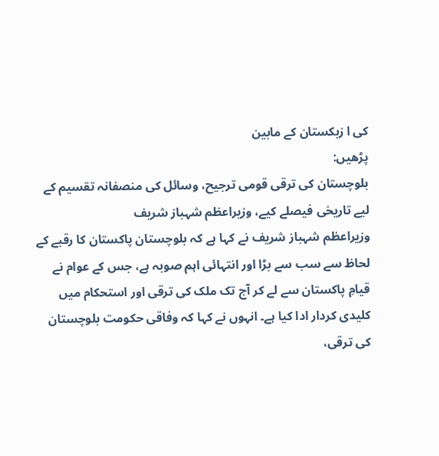کی ا زبکستان کے مابین
پڑھیں:
بلوچستان کی ترقی قومی ترجیح، وسائل کی منصفانہ تقسیم کے لیے تاریخی فیصلے کیے، وزیراعظم شہباز شریف
وزیراعظم شہباز شریف نے کہا ہے کہ بلوچستان پاکستان کا رقبے کے لحاظ سے سب سے بڑا اور انتہائی اہم صوبہ ہے، جس کے عوام نے قیامِ پاکستان سے لے کر آج تک ملک کی ترقی اور استحکام میں کلیدی کردار ادا کیا ہے۔ انہوں نے کہا کہ وفاقی حکومت بلوچستان کی ترقی،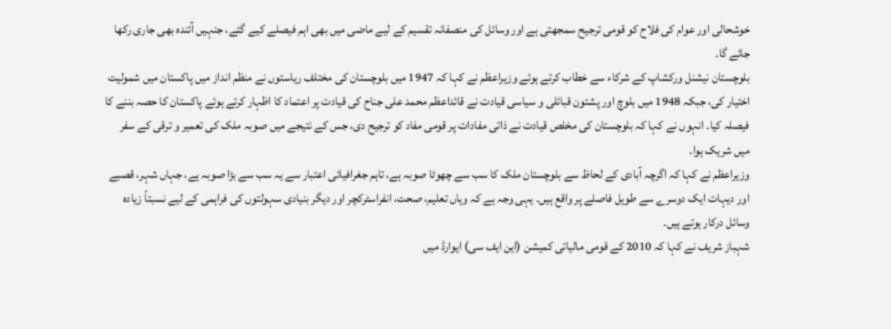خوشحالی اور عوام کی فلاح کو قومی ترجیح سمجھتی ہے اور وسائل کی منصفانہ تقسیم کے لیے ماضی میں بھی اہم فیصلے کیے گئے، جنہیں آئندہ بھی جاری رکھا جائے گا۔
بلوچستان نیشنل ورکشاپ کے شرکاء سے خطاب کرتے ہوئے وزیراعظم نے کہا کہ 1947 میں بلوچستان کی مختلف ریاستوں نے منظم انداز میں پاکستان میں شمولیت اختیار کی، جبکہ 1948 میں بلوچ اور پشتون قبائلی و سیاسی قیادت نے قائداعظم محمد علی جناح کی قیادت پر اعتماد کا اظہار کرتے ہوئے پاکستان کا حصہ بننے کا فیصلہ کیا۔ انہوں نے کہا کہ بلوچستان کی مخلص قیادت نے ذاتی مفادات پر قومی مفاد کو ترجیح دی، جس کے نتیجے میں صوبہ ملک کی تعمیر و ترقی کے سفر میں شریک ہوا۔
وزیراعظم نے کہا کہ اگرچہ آبادی کے لحاظ سے بلوچستان ملک کا سب سے چھوٹا صوبہ ہے، تاہم جغرافیائی اعتبار سے یہ سب سے بڑا صوبہ ہے، جہاں شہر، قصبے اور دیہات ایک دوسرے سے طویل فاصلے پر واقع ہیں۔ یہی وجہ ہے کہ وہاں تعلیم، صحت، انفراسٹرکچر اور دیگر بنیادی سہولتوں کی فراہمی کے لیے نسبتاً زیادہ وسائل درکار ہوتے ہیں۔
شہباز شریف نے کہا کہ 2010 کے قومی مالیاتی کمیشن (این ایف سی) ایوارڈ میں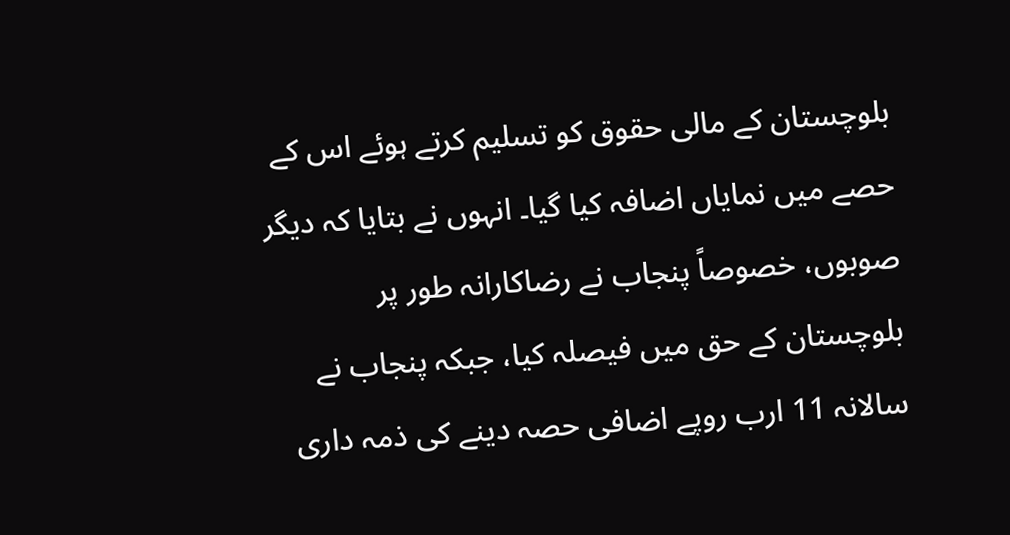بلوچستان کے مالی حقوق کو تسلیم کرتے ہوئے اس کے حصے میں نمایاں اضافہ کیا گیا۔ انہوں نے بتایا کہ دیگر صوبوں، خصوصاً پنجاب نے رضاکارانہ طور پر بلوچستان کے حق میں فیصلہ کیا، جبکہ پنجاب نے سالانہ 11 ارب روپے اضافی حصہ دینے کی ذمہ داری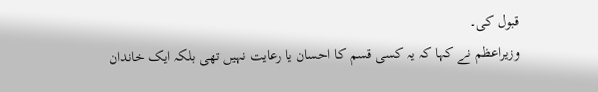قبول کی۔
وزیراعظم نے کہا کہ یہ کسی قسم کا احسان یا رعایت نہیں تھی بلکہ ایک خاندان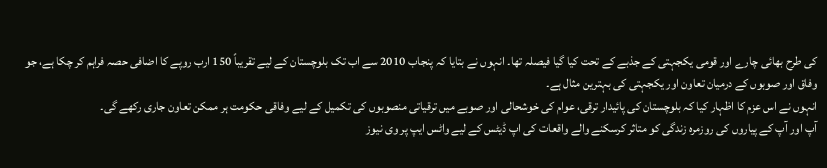کی طرح بھائی چارے اور قومی یکجہتی کے جذبے کے تحت کیا گیا فیصلہ تھا۔ انہوں نے بتایا کہ پنجاب 2010 سے اب تک بلوچستان کے لیے تقریباً 150 ارب روپے کا اضافی حصہ فراہم کر چکا ہے، جو وفاق اور صوبوں کے درمیان تعاون اور یکجہتی کی بہترین مثال ہے۔
انہوں نے اس عزم کا اظہار کیا کہ بلوچستان کی پائیدار ترقی، عوام کی خوشحالی اور صوبے میں ترقیاتی منصوبوں کی تکمیل کے لیے وفاقی حکومت ہر ممکن تعاون جاری رکھے گی۔
آپ اور آپ کے پیاروں کی روزمرہ زندگی کو متاثر کرسکنے والے واقعات کی اپ ڈیٹس کے لیے واٹس ایپ پر وی نیوز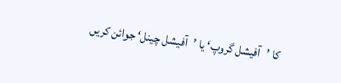کا ’آفیشل گروپ‘ یا ’آفیشل چینل‘ جوائن کریں